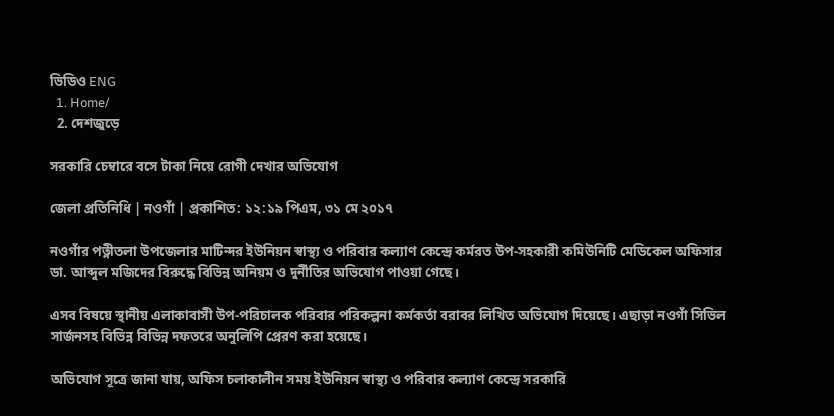ভিডিও ENG
  1. Home/
  2. দেশজুড়ে

সরকারি চেম্বারে বসে টাকা নিয়ে রোগী দেখার অভিযোগ

জেলা প্রতিনিধি | নওগাঁ | প্রকাশিত: ১২:১৯ পিএম, ৩১ মে ২০১৭

নওগাঁর পত্নীতলা উপজেলার মাটিন্দর ইউনিয়ন স্বাস্থ্য ও পরিবার কল্যাণ কেন্দ্রে কর্মরত উপ-সহকারী কমিউনিটি মেডিকেল অফিসার ডা. আব্দুল মজিদের বিরুদ্ধে বিভিন্ন অনিয়ম ও দুর্নীতির অভিযোগ পাওয়া গেছে।

এসব বিষয়ে স্থানীয় এলাকাবাসী উপ-পরিচালক পরিবার পরিকল্পনা কর্মকর্তা বরাবর লিখিত অভিযোগ দিয়েছে। এছাড়া নওগাঁ সিভিল সার্জনসহ বিভিন্ন বিভিন্ন দফতরে অনুলিপি প্রেরণ করা হয়েছে।

অভিযোগ সূত্রে জানা যায়, অফিস চলাকালীন সময় ইউনিয়ন স্বাস্থ্য ও পরিবার কল্যাণ কেন্দ্রে সরকারি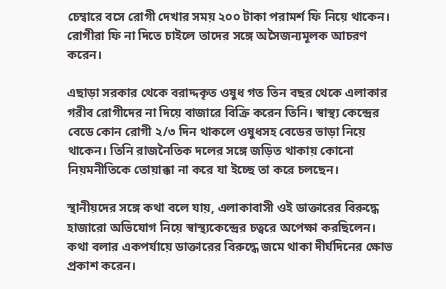চেম্বারে বসে রোগী দেখার সময় ২০০ টাকা পরামর্শ ফি নিয়ে থাকেন। রোগীরা ফি না দিতে চাইলে তাদের সঙ্গে অসৈজন্যমূলক আচরণ করেন।

এছাড়া সরকার থেকে বরাদ্দকৃত ওষুধ গত তিন বছর থেকে এলাকার গরীব রোগীদের না দিয়ে বাজারে বিক্রি করেন তিনি। স্বাস্থ্য কেন্দ্রের বেডে কোন রোগী ২/৩ দিন থাকলে ওষুধসহ বেডের ভাড়া নিয়ে থাকেন। তিনি রাজনৈতিক দলের সঙ্গে জড়িত থাকায় কোনো নিয়মনীতিকে তোয়াক্কা না করে যা ইচ্ছে তা করে চলছেন।

স্থানীয়দের সঙ্গে কথা বলে যায়, এলাকাবাসী ওই ডাক্তারের বিরুদ্ধে হাজারো অভিযোগ নিয়ে স্বাস্থ্যকেন্দ্রের চত্বরে অপেক্ষা করছিলেন। কথা বলার একপর্যায়ে ডাক্তারের বিরুদ্ধে জমে থাকা দীর্ঘদিনের ক্ষোভ প্রকাশ করেন।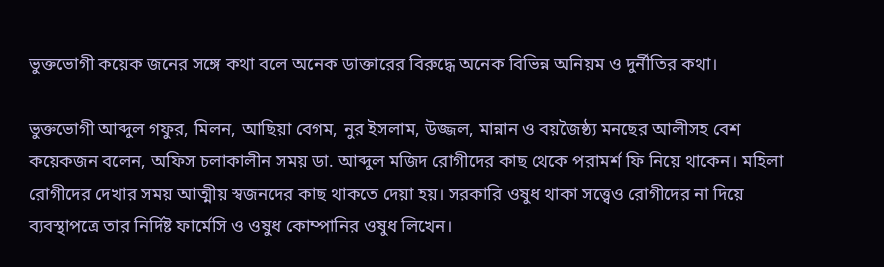ভুক্তভোগী কয়েক জনের সঙ্গে কথা বলে অনেক ডাক্তারের বিরুদ্ধে অনেক বিভিন্ন অনিয়ম ও দুর্নীতির কথা।

ভুক্তভোগী আব্দুল গফুর, মিলন, আছিয়া বেগম, নুর ইসলাম, উজ্জল, মান্নান ও বয়জৈষ্ঠ্য মনছের আলীসহ বেশ কয়েকজন বলেন, অফিস চলাকালীন সময় ডা. আব্দুল মজিদ রোগীদের কাছ থেকে পরামর্শ ফি নিয়ে থাকেন। মহিলা রোগীদের দেখার সময় আত্মীয় স্বজনদের কাছ থাকতে দেয়া হয়। সরকারি ওষুধ থাকা সত্ত্বেও রোগীদের না দিয়ে ব্যবস্থাপত্রে তার নির্দিষ্ট ফার্মেসি ও ওষুধ কোম্পানির ওষুধ লিখেন।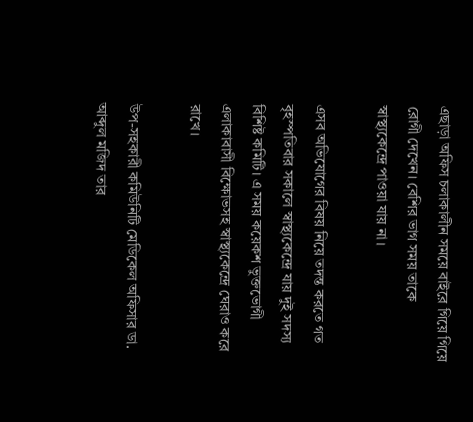এছাড়া অফিস চলাকালীন সময়ে বাইরে গিয়ে গিয়ে রোগী দেখেন। বেশির ভাগ সময় তাকে স্বাস্থ্যকেন্দ্রে পাওয়া যায় না।

এসব অভিযোগের বিষয় নিয়ে তদন্ত করতে গত বৃহস্পতিবার সকালে স্বাস্থ্যকেন্দ্রে যায় দুই সদস্য বিশিষ্ট কমিটি। এ সময় কয়েকশ ভুক্তভোগী এলাকাবাসী বিক্ষোভসহ স্বাস্থ্যকেন্দ্রে ঘেরাও করে রাখে।

উপ-সহকারী কমিউনিটি মেডিকেল অফিসার ডা. আব্দুল মজিদ তার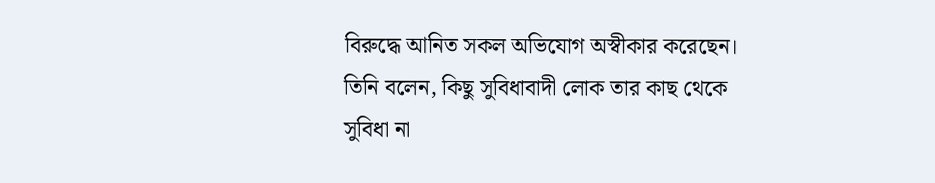বিরুদ্ধে আনিত সকল অভিযোগ অস্বীকার করেছেন। তিনি বলেন, কিছু সুবিধাবাদী লোক তার কাছ থেকে সুবিধা না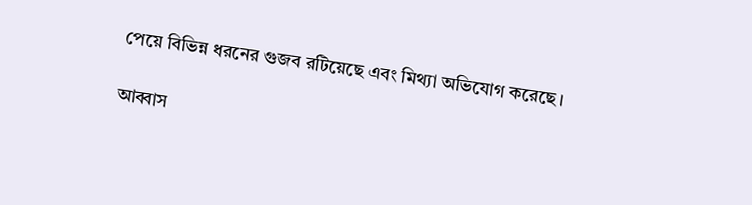পেয়ে বিভিন্ন ধরনের গুজব রটিয়েছে এবং মিথ্যা অভিযোগ করেছে।

আব্বাস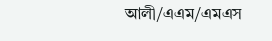আলী/এএম/এমএস